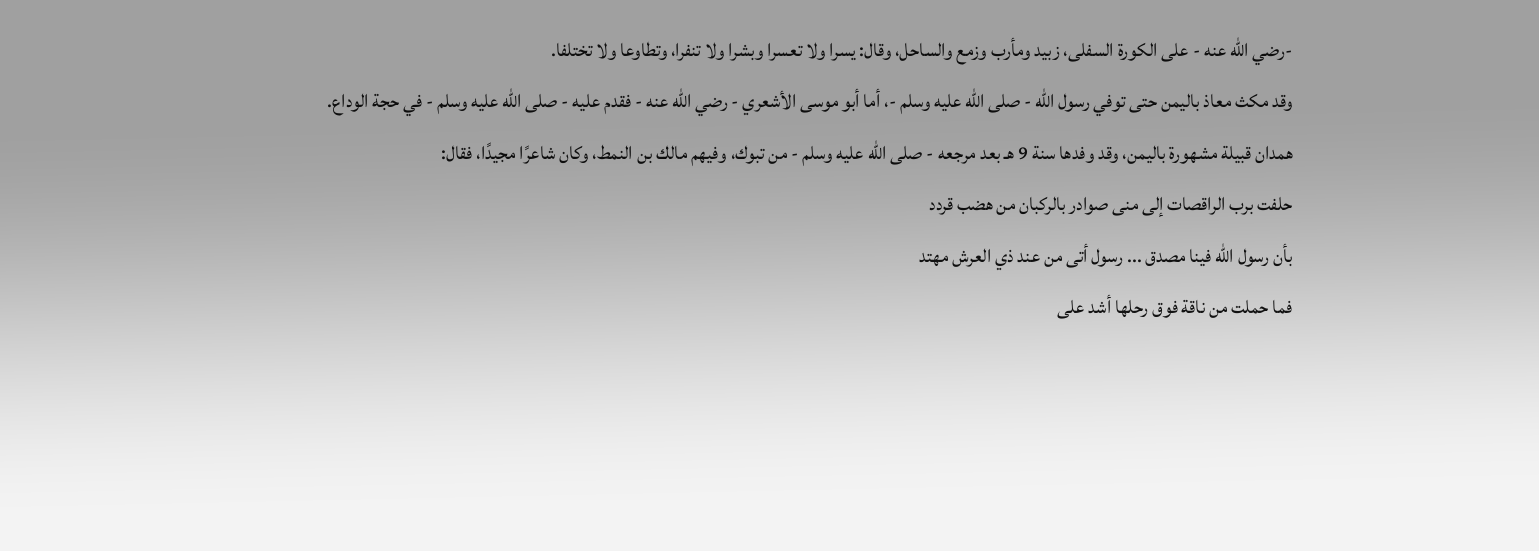-رضي الله عنه - على الكورة السفلى، زبيد ومأرب وزمع والساحل، وقال: يسرا ولا تعسرا وبشرا ولا تنفرا، وتطاوعا ولا تختلفا.
وقد مكث معاذ باليمن حتى توفي رسول الله - صلى الله عليه وسلم -، أما أبو موسى الأشعري - رضي الله عنه - فقدم عليه - صلى الله عليه وسلم - في حجة الوداع.
همدان قبيلة مشهورة باليمن، وقد وفدها سنة 9 هـ بعد مرجعه - صلى الله عليه وسلم - من تبوك، وفيهم مالك بن النمط، وكان شاعرًا مجيدًا، فقال:
حلفت برب الراقصات إلى منى صوادر بالركبان من هضب قردد
بأن رسول الله فينا مصدق ... رسول أتى من عند ذي العرش مهتد
فما حملت من ناقة فوق رحلها أشد على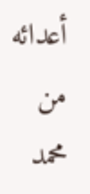أعدائه من محمد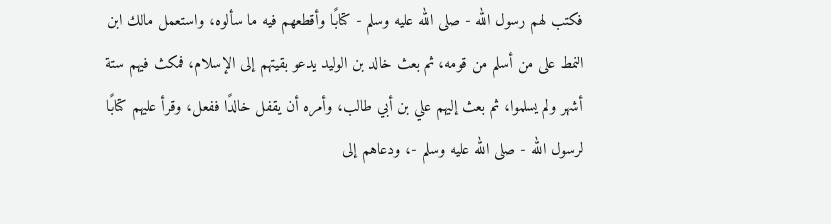فكتب لهم رسول الله - صلى الله عليه وسلم - كتابًا وأقطعهم فيه ما سألوه، واستعمل مالك ابن النمط على من أسلم من قومه، ثم بعث خالد بن الوليد يدعو بقيتهم إلى الإسلام، فمكث فيهم ستة أشهر ولم يسلموا، ثم بعث إليهم علي بن أبي طالب، وأمره أن يقفل خالدًا ففعل، وقرأ عليهم كتابًا لرسول الله - صلى الله عليه وسلم -، ودعاهم إلى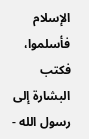الإسلام فأسلموا، فكتب البشارة إلى رسول الله -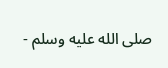صلى الله عليه وسلم -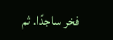فخر ساجدًا. ثم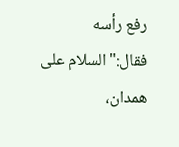رفع رأسه فقال:"السلام على همدان،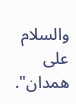والسلام على همدان".